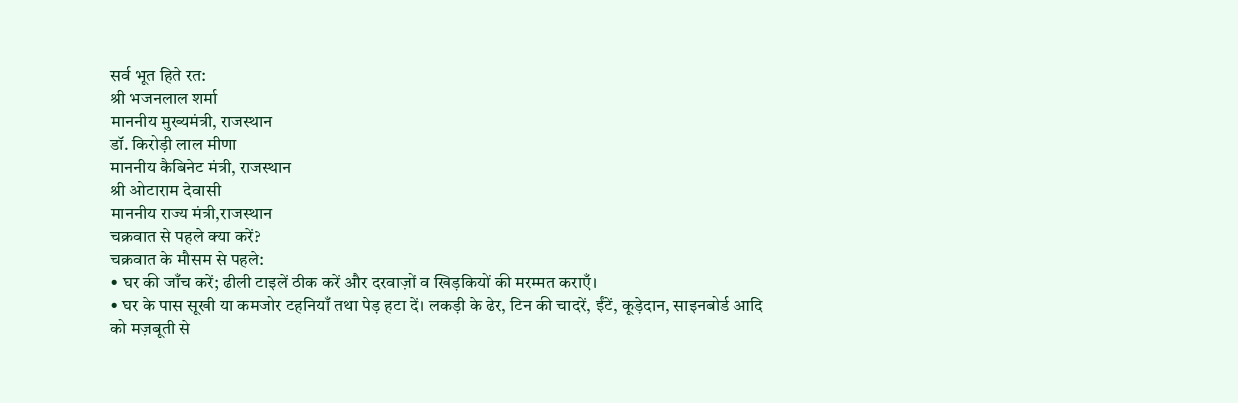सर्व भूत हिते रत:
श्री भजनलाल शर्मा
माननीय मुख्यमंत्री, राजस्थान
डॉ. किरोड़ी लाल मीणा
माननीय कैबिनेट मंत्री, राजस्थान
श्री ओटाराम देवासी
माननीय राज्य मंत्री,राजस्थान
चक्रवात से पहले क्या करें?
चक्रवात के मौसम से पहले:
• घर की जाँच करें; ढीली टाइलें ठीक करें और दरवाज़ों व खिड़कियों की मरम्मत कराएँ।
• घर के पास सूखी या कमजोर टहनियाँ तथा पेड़ हटा दें। लकड़ी के ढेर, टिन की चादरें, ईंटें, कूड़ेदान, साइनबोर्ड आदि को मज़बूती से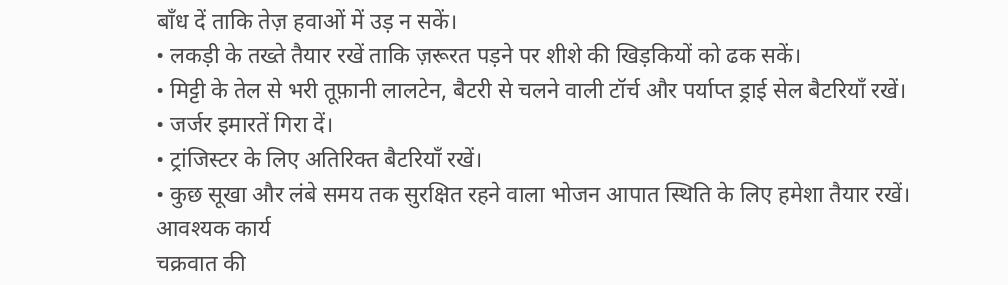बाँध दें ताकि तेज़ हवाओं में उड़ न सकें।
• लकड़ी के तख्ते तैयार रखें ताकि ज़रूरत पड़ने पर शीशे की खिड़कियों को ढक सकें।
• मिट्टी के तेल से भरी तूफ़ानी लालटेन, बैटरी से चलने वाली टॉर्च और पर्याप्त ड्राई सेल बैटरियाँ रखें।
• जर्जर इमारतें गिरा दें।
• ट्रांजिस्टर के लिए अतिरिक्त बैटरियाँ रखें।
• कुछ सूखा और लंबे समय तक सुरक्षित रहने वाला भोजन आपात स्थिति के लिए हमेशा तैयार रखें।
आवश्यक कार्य
चक्रवात की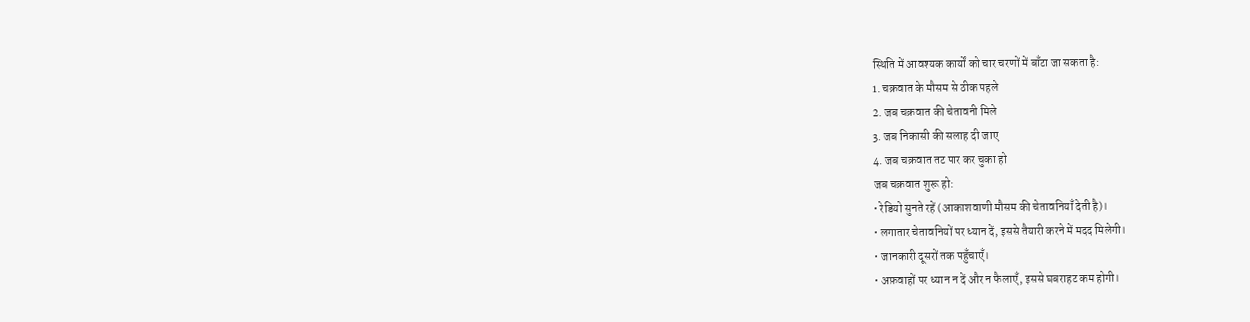स्थिति में आवश्यक कार्यों को चार चरणों में बाँटा जा सकता है:
1. चक्रवात के मौसम से ठीक पहले
2. जब चक्रवात की चेतावनी मिले
3. जब निकासी की सलाह दी जाए
4. जब चक्रवात तट पार कर चुका हो
जब चक्रवात शुरू हो:
• रेडियो सुनते रहें (आकाशवाणी मौसम की चेतावनियाँ देती है)।
• लगातार चेतावनियों पर ध्यान दें, इससे तैयारी करने में मदद मिलेगी।
• जानकारी दूसरों तक पहुँचाएँ।
• अफ़वाहों पर ध्यान न दें और न फैलाएँ, इससे घबराहट कम होगी।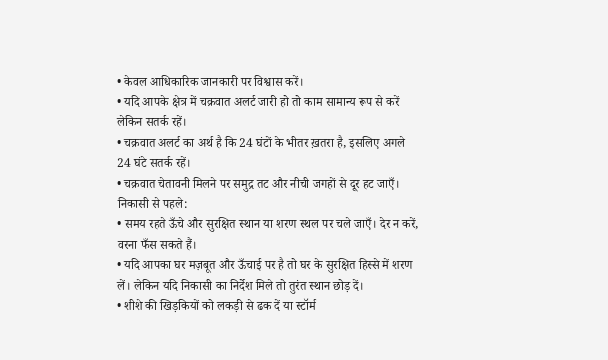• केवल आधिकारिक जानकारी पर विश्वास करें।
• यदि आपके क्षेत्र में चक्रवात अलर्ट जारी हो तो काम सामान्य रूप से करें लेकिन सतर्क रहें।
• चक्रवात अलर्ट का अर्थ है कि 24 घंटों के भीतर ख़तरा है, इसलिए अगले 24 घंटे सतर्क रहें।
• चक्रवात चेतावनी मिलने पर समुद्र तट और नीची जगहों से दूर हट जाएँ।
निकासी से पहले:
• समय रहते ऊँचे और सुरक्षित स्थान या शरण स्थल पर चले जाएँ। देर न करें, वरना फँस सकते हैं।
• यदि आपका घर मज़बूत और ऊँचाई पर है तो घर के सुरक्षित हिस्से में शरण लें। लेकिन यदि निकासी का निर्देश मिले तो तुरंत स्थान छोड़ दें।
• शीशे की खिड़कियों को लकड़ी से ढक दें या स्टॉर्म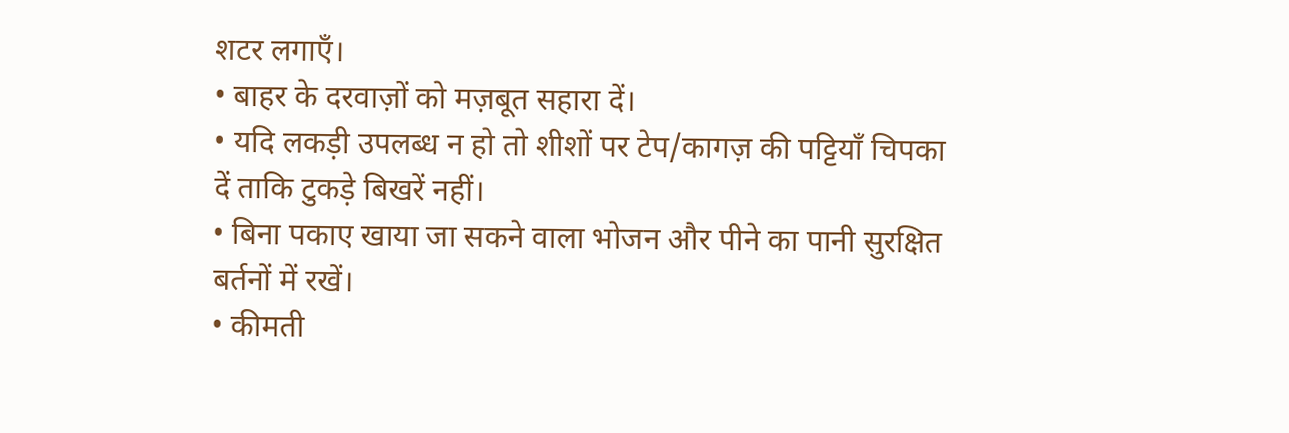शटर लगाएँ।
• बाहर के दरवाज़ों को मज़बूत सहारा दें।
• यदि लकड़ी उपलब्ध न हो तो शीशों पर टेप/कागज़ की पट्टियाँ चिपका दें ताकि टुकड़े बिखरें नहीं।
• बिना पकाए खाया जा सकने वाला भोजन और पीने का पानी सुरक्षित बर्तनों में रखें।
• कीमती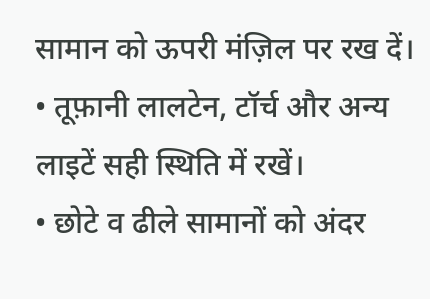सामान को ऊपरी मंज़िल पर रख दें।
• तूफ़ानी लालटेन, टॉर्च और अन्य लाइटें सही स्थिति में रखें।
• छोटे व ढीले सामानों को अंदर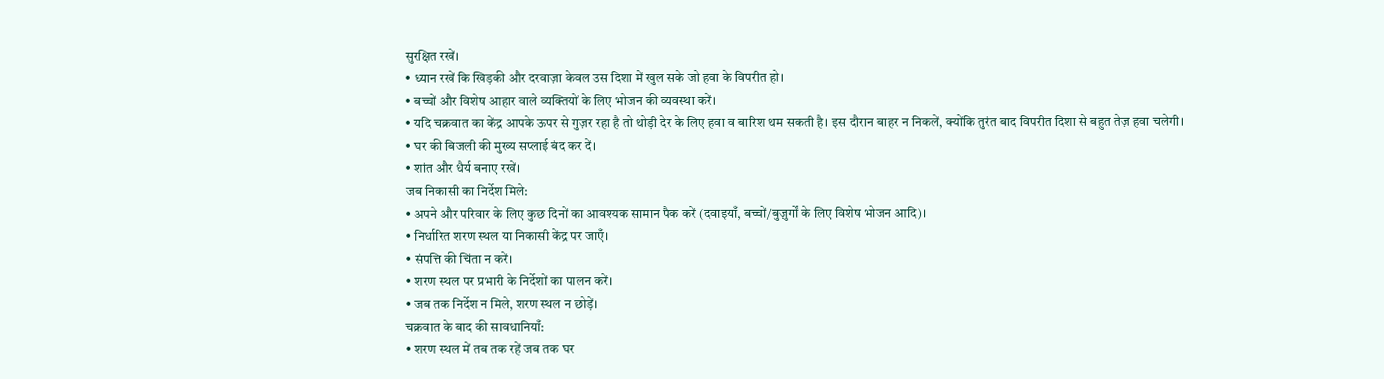सुरक्षित रखें।
• ध्यान रखें कि खिड़की और दरवाज़ा केवल उस दिशा में खुल सके जो हवा के विपरीत हो।
• बच्चों और विशेष आहार वाले व्यक्तियों के लिए भोजन की व्यवस्था करें।
• यदि चक्रवात का केंद्र आपके ऊपर से गुज़र रहा है तो थोड़ी देर के लिए हवा व बारिश थम सकती है। इस दौरान बाहर न निकलें, क्योंकि तुरंत बाद विपरीत दिशा से बहुत तेज़ हवा चलेगी।
• घर की बिजली की मुख्य सप्लाई बंद कर दें।
• शांत और धैर्य बनाए रखें।
जब निकासी का निर्देश मिले:
• अपने और परिवार के लिए कुछ दिनों का आवश्यक सामान पैक करें (दवाइयाँ, बच्चों/बुज़ुर्गों के लिए विशेष भोजन आदि)।
• निर्धारित शरण स्थल या निकासी केंद्र पर जाएँ।
• संपत्ति की चिंता न करें।
• शरण स्थल पर प्रभारी के निर्देशों का पालन करें।
• जब तक निर्देश न मिले, शरण स्थल न छोड़ें।
चक्रवात के बाद की सावधानियाँ:
• शरण स्थल में तब तक रहें जब तक घर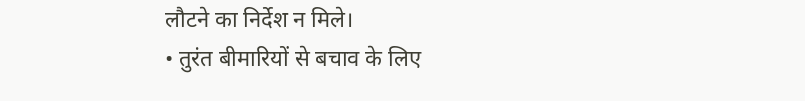लौटने का निर्देश न मिले।
• तुरंत बीमारियों से बचाव के लिए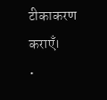टीकाकरण कराएँ।
•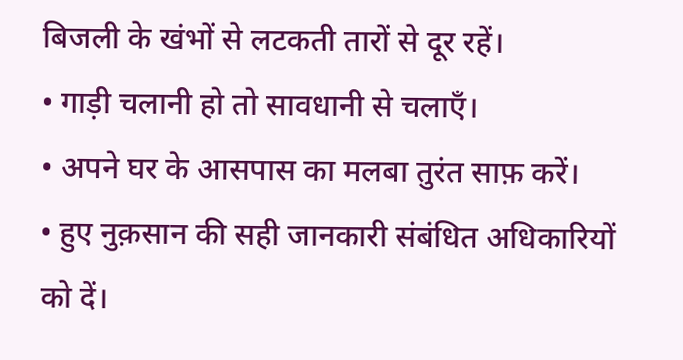बिजली के खंभों से लटकती तारों से दूर रहें।
• गाड़ी चलानी हो तो सावधानी से चलाएँ।
• अपने घर के आसपास का मलबा तुरंत साफ़ करें।
• हुए नुक़सान की सही जानकारी संबंधित अधिकारियों को दें।